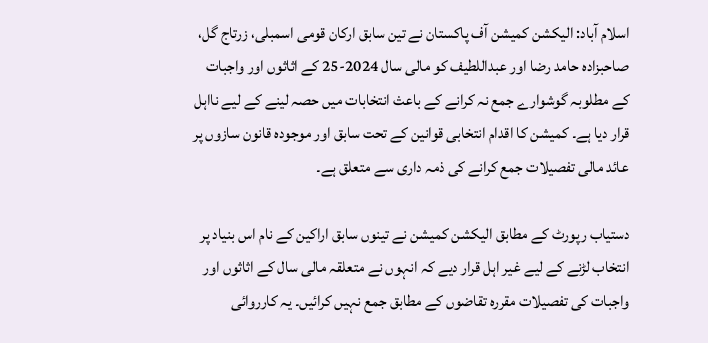اسلام آباد: الیکشن کمیشن آف پاکستان نے تین سابق ارکان قومی اسمبلی، زرتاج گل، صاحبزادہ حامد رضا اور عبداللطیف کو مالی سال 2024-25 کے اثاثوں اور واجبات کے مطلوبہ گوشوارے جمع نہ کرانے کے باعث انتخابات میں حصہ لینے کے لیے نااہل قرار دیا ہے۔ کمیشن کا اقدام انتخابی قوانین کے تحت سابق اور موجودہ قانون سازوں پر عائد مالی تفصیلات جمع کرانے کی ذمہ داری سے متعلق ہے۔

دستیاب رپورٹ کے مطابق الیکشن کمیشن نے تینوں سابق اراکین کے نام اس بنیاد پر انتخاب لڑنے کے لیے غیر اہل قرار دیے کہ انہوں نے متعلقہ مالی سال کے اثاثوں اور واجبات کی تفصیلات مقررہ تقاضوں کے مطابق جمع نہیں کرائیں۔ یہ کارروائی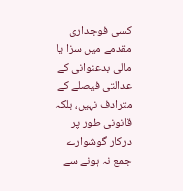کسی فوجداری مقدمے میں سزا یا مالی بدعنوانی کے عدالتی فیصلے کے مترادف نہیں، بلکہ قانونی طور پر درکار گوشوارے جمع نہ ہونے سے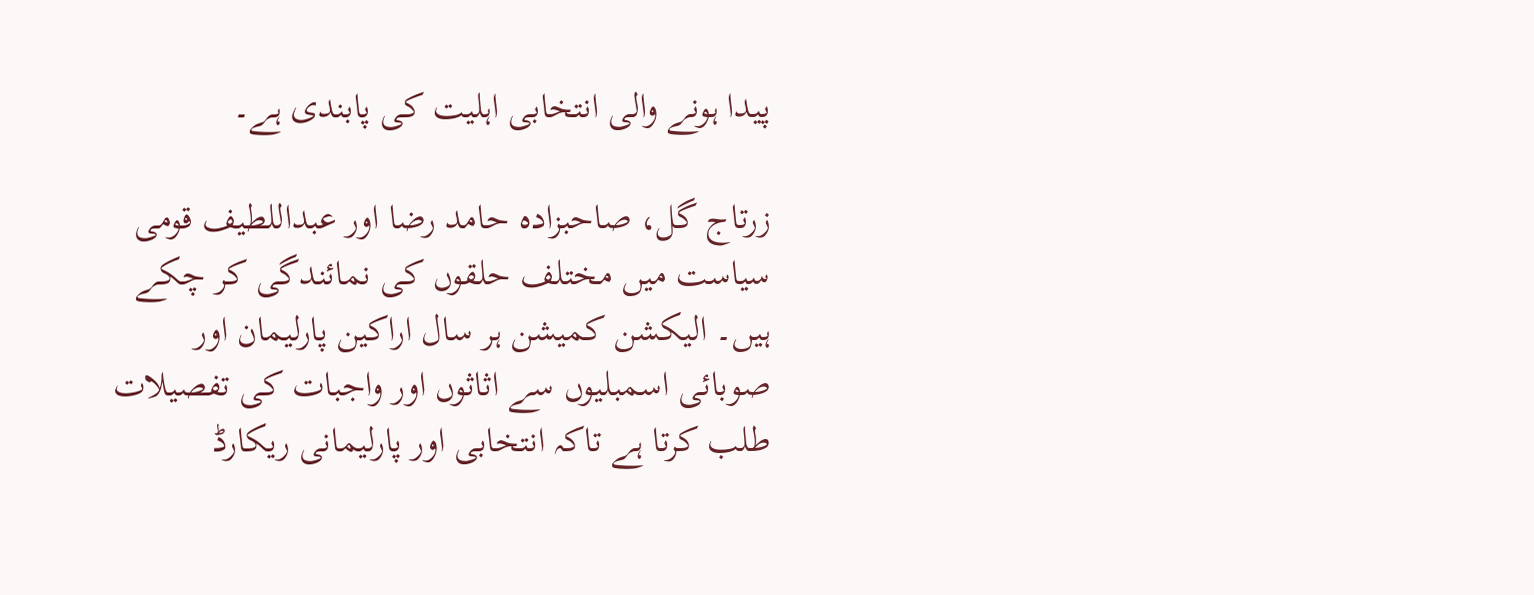پیدا ہونے والی انتخابی اہلیت کی پابندی ہے۔

زرتاج گل، صاحبزادہ حامد رضا اور عبداللطیف قومی سیاست میں مختلف حلقوں کی نمائندگی کر چکے ہیں۔ الیکشن کمیشن ہر سال اراکین پارلیمان اور صوبائی اسمبلیوں سے اثاثوں اور واجبات کی تفصیلات طلب کرتا ہے تاکہ انتخابی اور پارلیمانی ریکارڈ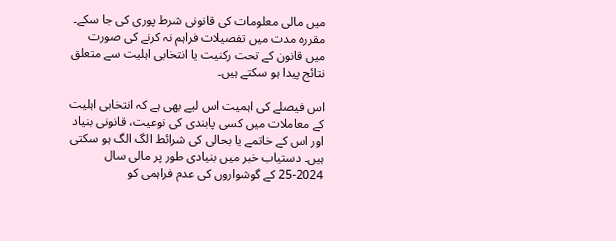میں مالی معلومات کی قانونی شرط پوری کی جا سکے۔ مقررہ مدت میں تفصیلات فراہم نہ کرنے کی صورت میں قانون کے تحت رکنیت یا انتخابی اہلیت سے متعلق نتائج پیدا ہو سکتے ہیں۔

اس فیصلے کی اہمیت اس لیے بھی ہے کہ انتخابی اہلیت کے معاملات میں کسی پابندی کی نوعیت، قانونی بنیاد اور اس کے خاتمے یا بحالی کی شرائط الگ الگ ہو سکتی ہیں۔ دستیاب خبر میں بنیادی طور پر مالی سال 2024-25 کے گوشواروں کی عدم فراہمی کو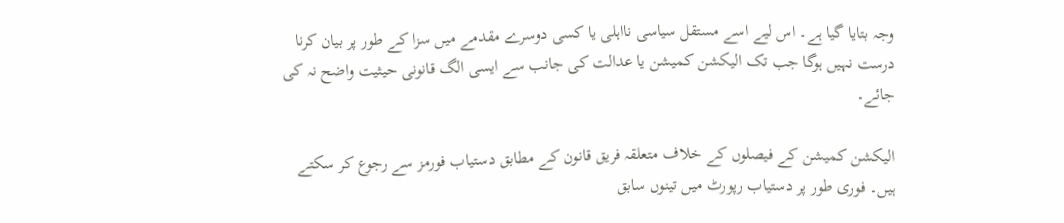وجہ بتایا گیا ہے۔ اس لیے اسے مستقل سیاسی نااہلی یا کسی دوسرے مقدمے میں سزا کے طور پر بیان کرنا درست نہیں ہوگا جب تک الیکشن کمیشن یا عدالت کی جانب سے ایسی الگ قانونی حیثیت واضح نہ کی جائے۔

الیکشن کمیشن کے فیصلوں کے خلاف متعلقہ فریق قانون کے مطابق دستیاب فورمز سے رجوع کر سکتے ہیں۔ فوری طور پر دستیاب رپورٹ میں تینوں سابق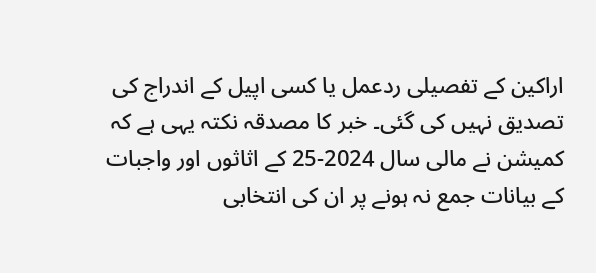اراکین کے تفصیلی ردعمل یا کسی اپیل کے اندراج کی تصدیق نہیں کی گئی۔ خبر کا مصدقہ نکتہ یہی ہے کہ کمیشن نے مالی سال 2024-25 کے اثاثوں اور واجبات کے بیانات جمع نہ ہونے پر ان کی انتخابی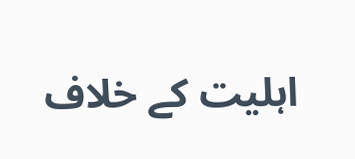اہلیت کے خلاف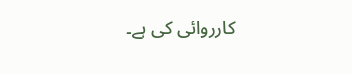کارروائی کی ہے۔